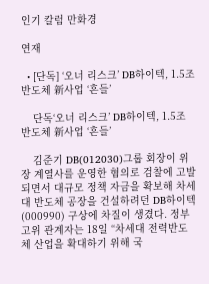인기 칼럼 만화경

연재

  • [단독] ‘오너 리스크’ DB하이텍, 1.5조 반도체 新사업 ‘흔들’

    단독‘오너 리스크’ DB하이텍, 1.5조 반도체 新사업 ‘흔들’

    김준기 DB(012030)그룹 회장이 위장 계열사를 운영한 혐의로 검찰에 고발되면서 대규모 정책 자금을 확보해 차세대 반도체 공장을 건설하려던 DB하이텍(000990) 구상에 차질이 생겼다. 정부 고위 관계자는 18일 “차세대 전력반도체 산업을 확대하기 위해 국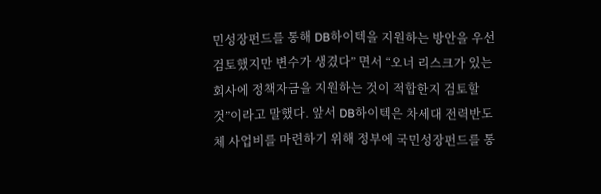민성장펀드를 통해 DB하이텍을 지원하는 방안을 우선 검토했지만 변수가 생겼다” 면서 “오너 리스크가 있는 회사에 정책자금을 지원하는 것이 적합한지 검토할 것”이라고 말했다. 앞서 DB하이텍은 차세대 전력반도체 사업비를 마련하기 위해 정부에 국민성장펀드를 통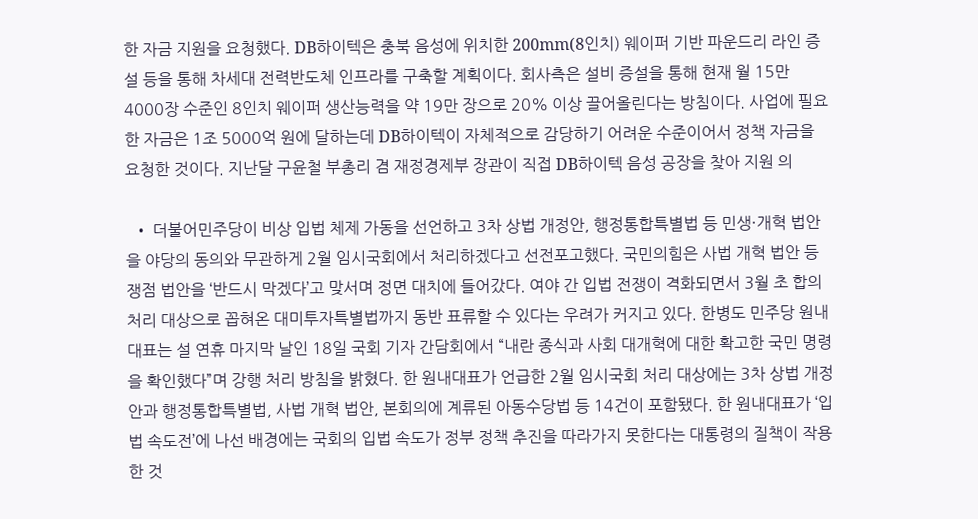한 자금 지원을 요청했다. DB하이텍은 충북 음성에 위치한 200mm(8인치) 웨이퍼 기반 파운드리 라인 증설 등을 통해 차세대 전력반도체 인프라를 구축할 계획이다. 회사측은 설비 증설을 통해 현재 월 15만 4000장 수준인 8인치 웨이퍼 생산능력을 약 19만 장으로 20% 이상 끌어올린다는 방침이다. 사업에 필요한 자금은 1조 5000억 원에 달하는데 DB하이텍이 자체적으로 감당하기 어려운 수준이어서 정책 자금을 요청한 것이다. 지난달 구윤철 부총리 겸 재정경제부 장관이 직접 DB하이텍 음성 공장을 찾아 지원 의

  • 더불어민주당이 비상 입법 체제 가동을 선언하고 3차 상법 개정안, 행정통합특별법 등 민생·개혁 법안을 야당의 동의와 무관하게 2월 임시국회에서 처리하겠다고 선전포고했다. 국민의힘은 사법 개혁 법안 등 쟁점 법안을 ‘반드시 막겠다’고 맞서며 정면 대치에 들어갔다. 여야 간 입법 전쟁이 격화되면서 3월 초 합의 처리 대상으로 꼽혀온 대미투자특별법까지 동반 표류할 수 있다는 우려가 커지고 있다. 한병도 민주당 원내대표는 설 연휴 마지막 날인 18일 국회 기자 간담회에서 “내란 종식과 사회 대개혁에 대한 확고한 국민 명령을 확인했다”며 강행 처리 방침을 밝혔다. 한 원내대표가 언급한 2월 임시국회 처리 대상에는 3차 상법 개정안과 행정통합특별법, 사법 개혁 법안, 본회의에 계류된 아동수당법 등 14건이 포함됐다. 한 원내대표가 ‘입법 속도전’에 나선 배경에는 국회의 입법 속도가 정부 정책 추진을 따라가지 못한다는 대통령의 질책이 작용한 것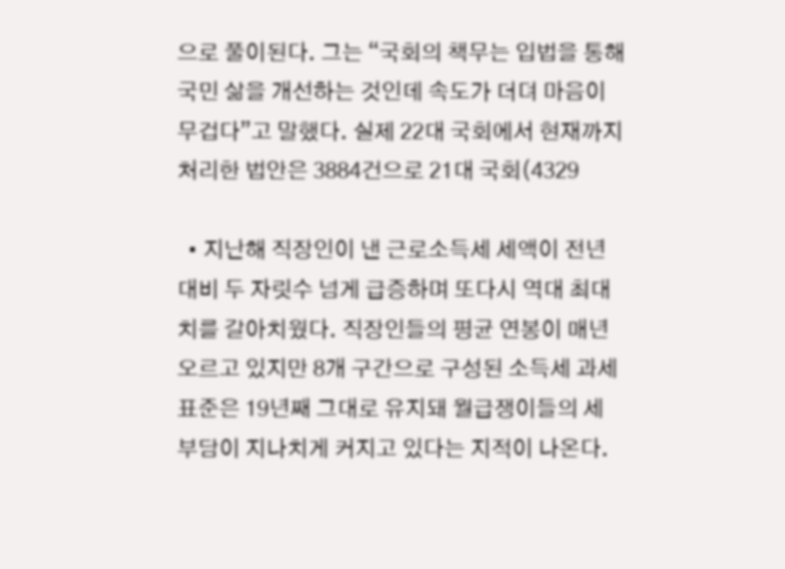으로 풀이된다. 그는 “국회의 책무는 입법을 통해 국민 삶을 개선하는 것인데 속도가 더뎌 마음이 무겁다”고 말했다. 실제 22대 국회에서 현재까지 처리한 법안은 3884건으로 21대 국회(4329

  • 지난해 직장인이 낸 근로소득세 세액이 전년 대비 두 자릿수 넘게 급증하며 또다시 역대 최대치를 갈아치웠다. 직장인들의 평균 연봉이 매년 오르고 있지만 8개 구간으로 구성된 소득세 과세표준은 19년째 그대로 유지돼 월급쟁이들의 세 부담이 지나치게 커지고 있다는 지적이 나온다.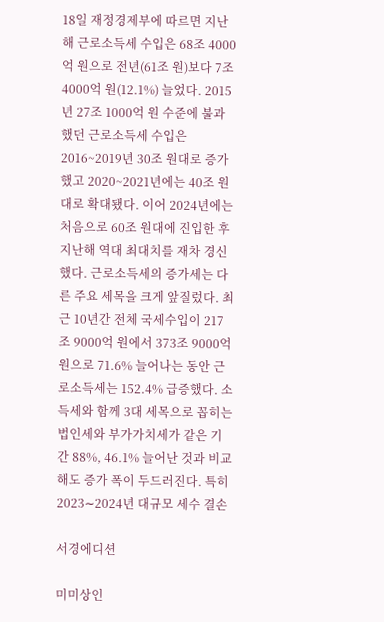18일 재정경제부에 따르면 지난해 근로소득세 수입은 68조 4000억 원으로 전년(61조 원)보다 7조 4000억 원(12.1%) 늘었다. 2015년 27조 1000억 원 수준에 불과했던 근로소득세 수입은 2016~2019년 30조 원대로 증가했고 2020~2021년에는 40조 원대로 확대됐다. 이어 2024년에는 처음으로 60조 원대에 진입한 후 지난해 역대 최대치를 재차 경신했다. 근로소득세의 증가세는 다른 주요 세목을 크게 앞질렀다. 최근 10년간 전체 국세수입이 217조 9000억 원에서 373조 9000억 원으로 71.6% 늘어나는 동안 근로소득세는 152.4% 급증했다. 소득세와 함께 3대 세목으로 꼽히는 법인세와 부가가치세가 같은 기간 88%, 46.1% 늘어난 것과 비교해도 증가 폭이 두드러진다. 특히 2023∼2024년 대규모 세수 결손

서경에디션

미미상인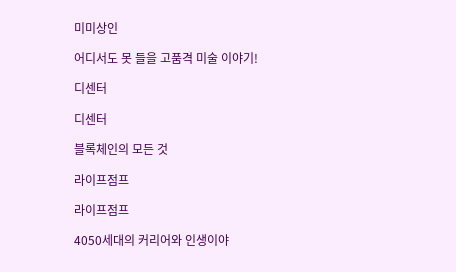미미상인

어디서도 못 들을 고품격 미술 이야기!

디센터

디센터

블록체인의 모든 것

라이프점프

라이프점프

4050세대의 커리어와 인생이야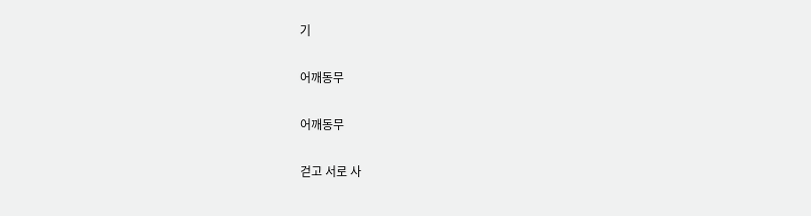기

어깨동무

어깨동무

걷고 서로 사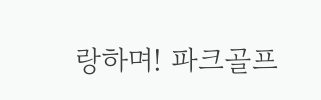랑하며! 파크골프